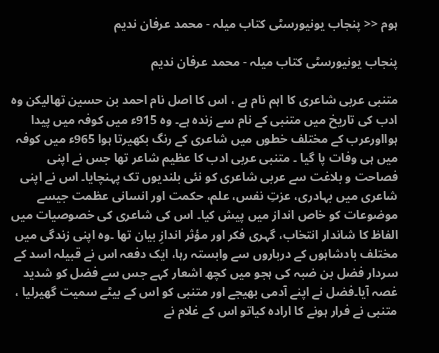ہوم << پنجاب یونیورسٹی کتاب میلہ - محمد عرفان ندیم

پنجاب یونیورسٹی کتاب میلہ - محمد عرفان ندیم

متنبی عربی شاعری کا اہم نام ہے ، اس کا اصل نام احمد بن حسین تھالیکن وہ ادب کی تاریخ میں متنبی کے نام سے زندہ ہے۔ وہ 915ء میں کوفہ میں پیدا ہوااورعرب کے مختلف خطوں میں شاعری کے رنگ بکھیرتا ہوا 965ء میں کوفہ میں ہی وفات پا گیا ۔ متنبی عربی ادب کا عظیم شاعر تھا جس نے اپنی فصاحت و بلاغت سے عربی شاعری کو نئی بلندیوں تک پہنچایا۔ اس نے اپنی شاعری میں بہادری، عزتِ نفس، علم، حکمت اور انسانی عظمت جیسے موضوعات کو خاص انداز میں پیش کیا۔ اس کی شاعری کی خصوصیات میں الفاظ کا شاندار انتخاب، گہری فکر اور مؤثر اندازِ بیان تھا ۔وہ اپنی زندگی میں مختلف بادشاہوں کے درباروں سے وابستہ رہا، ایک دفعہ اس نے قبیلہ اسد کے سردار فضل بن ضبہ کی ہجو میں کچھ اشعار کہے جس سے فضل کو شدید غصہ آیا۔فضل نے اپنے آدمی بھیجے اور متنبی کو اس کے بیٹے سمیت گھیرلیا ، متنبی نے فرار ہونے کا ارادہ کیاتو اس کے غلام نے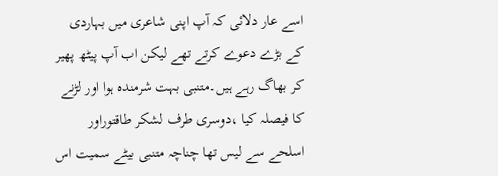اسے عار دلائی کہ آپ اپنی شاعری میں بہاردی کے بڑے دعوے کرتے تھے لیکن اب آپ پیٹھ پھیر کر بھاگ رہے ہیں۔متنبی بہت شرمندہ ہوا اور لڑنے کا فیصلہ کیا ،دوسری طرف لشکر طاقتوراور اسلحے سے لیس تھا چناچہ متنبی بیٹے سمیت اس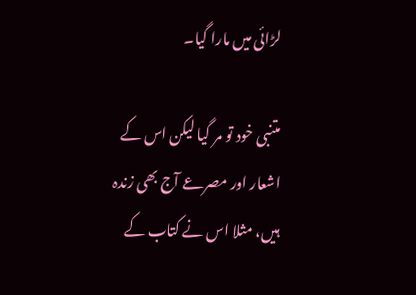لڑائی میں مارا گیا۔

متنبی خود تو مر گیا لیکن اس کے اشعار اور مصرعے آج بھی زندہ ہیں، مثلا اس نے کتاب کے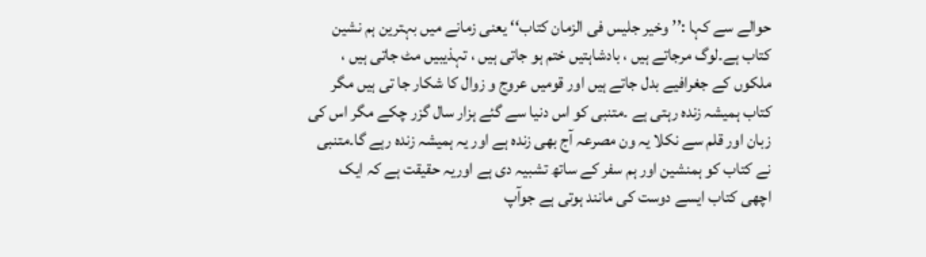حوالے سے کہا :’’وخیر جلیس فی الزمان کتاب‘‘ یعنی زمانے میں بہترین ہم نشین کتاب ہے۔لوگ مرجاتے ہیں ، بادشاہتیں ختم ہو جاتی ہیں ، تہذیبیں مٹ جاتی ہیں ، ملکوں کے جغرافیے بدل جاتے ہیں اور قومیں عروج و زوال کا شکار جا تی ہیں مگر کتاب ہمیشہ زندہ رہتی ہے ۔متنبی کو اس دنیا سے گئے ہزار سال گزر چکے مگر اس کی زبان اور قلم سے نکلا یہ ون مصرعہ آج بھی زندہ ہے اور یہ ہمیشہ زندہ رہے گا۔متنبی نے کتاب کو ہمنشین اور ہم سفر کے ساتھ تشبیہ دی ہے اوریہ حقیقت ہے کہ ایک اچھی کتاب ایسے دوست کی مانند ہوتی ہے جوآپ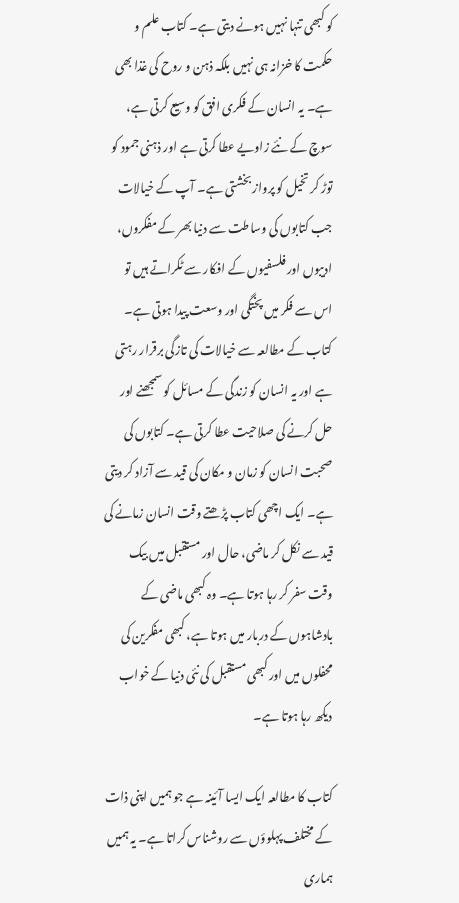کو کبھی تنہا نہیں ہونے دیتی ہے۔ کتاب علم و حکمت کا خزانہ ہی نہیں بلکہ ذہن و روح کی غذا بھی ہے۔ یہ انسان کے فکری افق کو وسیع کرتی ہے، سوچ کے نئے زاویے عطا کرتی ہے اور ذہنی جمود کو توڑ کر تخیل کو پرواز بخشتی ہے۔ آپ کے خیالات جب کتابوں کی وساطت سے دنیا بھر کے مفکروں، ادیبوں اور فلسفیوں کے افکار سے ٹکراتے ہیں تو اس سے فکر میں پختگی اور وسعت پیدا ہوتی ہے۔ کتاب کے مطالعہ سے خیالات کی تازگی برقرار رہتی ہے اور یہ انسان کو زندگی کے مسائل کو سمجھنے اور حل کرنے کی صلاحیت عطا کرتی ہے۔ کتابوں کی صحبت انسان کو زمان و مکان کی قید سے آزاد کر دیتی ہے۔ ایک اچھی کتاب پڑھتے وقت انسان زمانے کی قید سے نکل کر ماضی، حال اور مستقبل میں بیک وقت سفر کر رہا ہوتا ہے۔ وہ کبھی ماضی کے بادشاہوں کے دربار میں ہوتا ہے، کبھی مفکرین کی محفلوں میں اور کبھی مستقبل کی نئی دنیا کے خواب دیکھ رہا ہوتا ہے۔

کتاب کا مطالعہ ایک ایسا آئینہ ہے جو ہمیں اپنی ذات کے مختلف پہلوؤں سے روشناس کراتا ہے۔ یہ ہمیں ہماری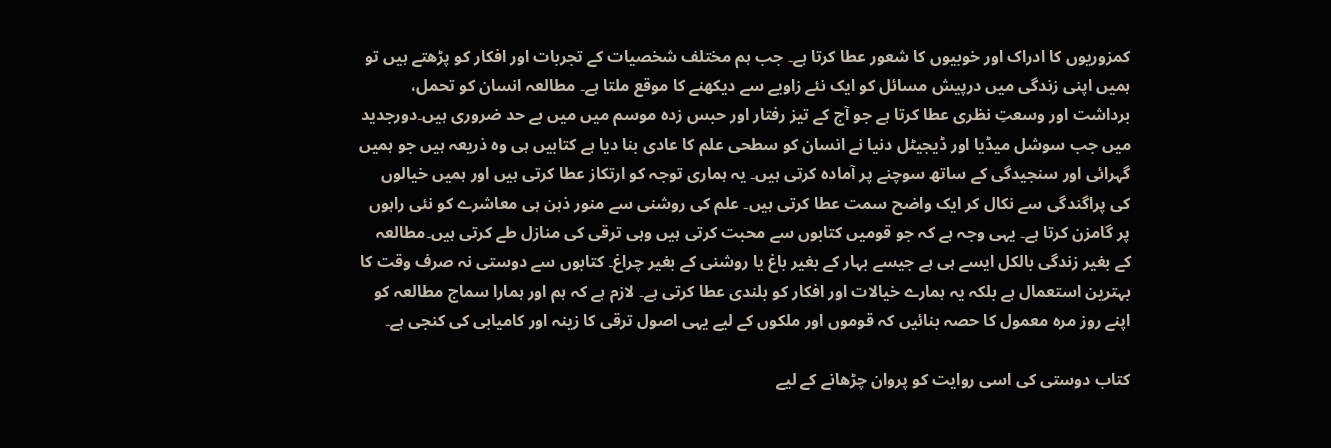کمزوریوں کا ادراک اور خوبیوں کا شعور عطا کرتا ہے۔ جب ہم مختلف شخصیات کے تجربات اور افکار کو پڑھتے ہیں تو ہمیں اپنی زندگی میں درپیش مسائل کو ایک نئے زاویے سے دیکھنے کا موقع ملتا ہے۔ مطالعہ انسان کو تحمل، برداشت اور وسعتِ نظری عطا کرتا ہے جو آج کے تیز رفتار اور حبس زدہ موسم میں میں بے حد ضروری ہیں۔دورجدید میں جب سوشل میڈیا اور ڈیجیٹل دنیا نے انسان کو سطحی علم کا عادی بنا دیا ہے کتابیں ہی وہ ذریعہ ہیں جو ہمیں گہرائی اور سنجیدگی کے ساتھ سوچنے پر آمادہ کرتی ہیں۔ یہ ہماری توجہ کو ارتکاز عطا کرتی ہیں اور ہمیں خیالوں کی پراگندگی سے نکال کر ایک واضح سمت عطا کرتی ہیں۔ علم کی روشنی سے منور ذہن ہی معاشرے کو نئی راہوں پر گامزن کرتا ہے۔ یہی وجہ ہے کہ جو قومیں کتابوں سے محبت کرتی ہیں وہی ترقی کی منازل طے کرتی ہیں۔مطالعہ کے بغیر زندگی بالکل ایسے ہی ہے جیسے بہار کے بغیر باغ یا روشنی کے بغیر چراغ۔ کتابوں سے دوستی نہ صرف وقت کا بہترین استعمال ہے بلکہ یہ ہمارے خیالات اور افکار کو بلندی عطا کرتی ہے۔ لازم ہے کہ ہم اور ہمارا سماج مطالعہ کو اپنے روز مرہ معمول کا حصہ بنائیں کہ قوموں اور ملکوں کے لیے یہی اصول ترقی کا زینہ اور کامیابی کی کنجی ہے۔

کتاب دوستی کی اسی روایت کو پروان چڑھانے کے لیے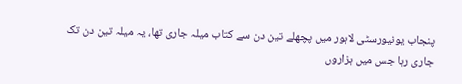پنجاب یونیورسٹی لاہور میں پچھلے تین دن سے کتاب میلہ جاری تھا، یہ میلہ تین دن تک جاری رہا جس میں ہزاروں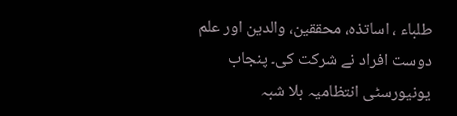طلباء ، اساتذہ، محققین، والدین اور علم دوست افراد نے شرکت کی۔ پنجاب یونیورسٹی انتظامیہ بلا شبہ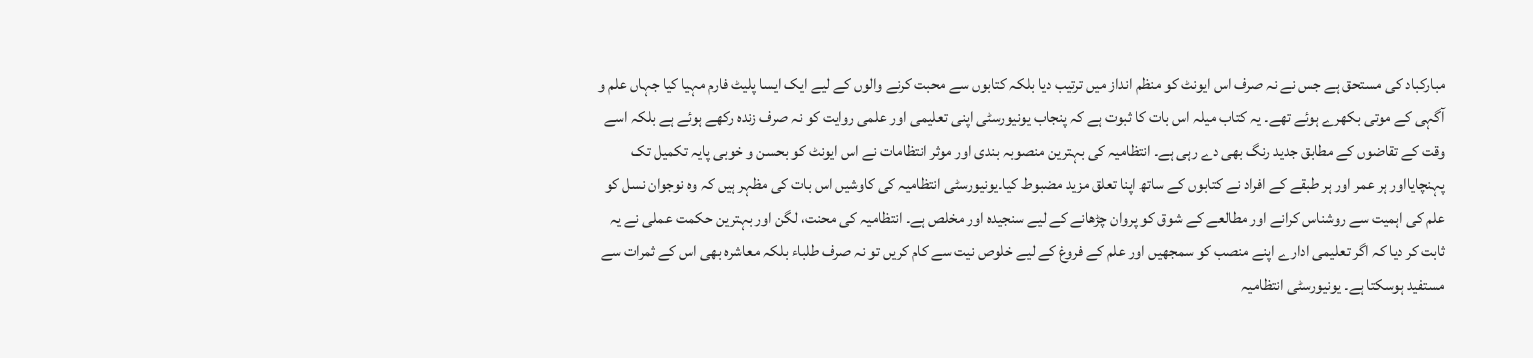مبارکباد کی مستحق ہے جس نے نہ صرف اس ایونٹ کو منظم انداز میں ترتیب دیا بلکہ کتابوں سے محبت کرنے والوں کے لیے ایک ایسا پلیٹ فارم مہیا کیا جہاں علم و آگہی کے موتی بکھرے ہوئے تھے۔ یہ کتاب میلہ اس بات کا ثبوت ہے کہ پنجاب یونیورسٹی اپنی تعلیمی اور علمی روایت کو نہ صرف زندہ رکھے ہوئے ہے بلکہ اسے وقت کے تقاضوں کے مطابق جدید رنگ بھی دے رہی ہے۔ انتظامیہ کی بہترین منصوبہ بندی اور موثر انتظامات نے اس ایونٹ کو بحسن و خوبی پایہ تکمیل تک پہنچایااور ہر عمر اور ہر طبقے کے افراد نے کتابوں کے ساتھ اپنا تعلق مزید مضبوط کیا۔یونیورسٹی انتظامیہ کی کاوشیں اس بات کی مظہر ہیں کہ وہ نوجوان نسل کو علم کی اہمیت سے روشناس کرانے اور مطالعے کے شوق کو پروان چڑھانے کے لیے سنجیدہ اور مخلص ہے۔ انتظامیہ کی محنت، لگن اور بہترین حکمت عملی نے یہ ثابت کر دیا کہ اگر تعلیمی ادارے اپنے منصب کو سمجھیں اور علم کے فروغ کے لیے خلوص نیت سے کام کریں تو نہ صرف طلباء بلکہ معاشرہ بھی اس کے ثمرات سے مستفید ہوسکتا ہے۔ یونیورسٹی انتظامیہ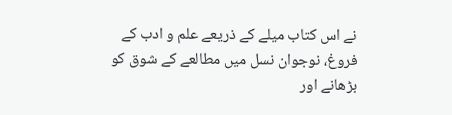نے اس کتاب میلے کے ذریعے علم و ادب کے فروغ، نوجوان نسل میں مطالعے کے شوق کو بڑھانے اور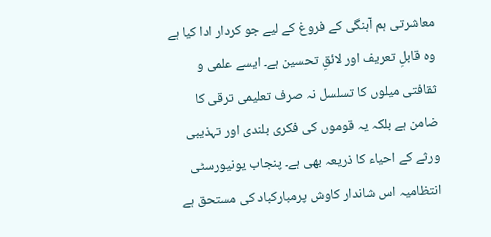معاشرتی ہم آہنگی کے فروغ کے لیے جو کردار ادا کیا ہے وہ قابلِ تعریف اور لائقِ تحسین ہے۔ ایسے علمی و ثقافتی میلوں کا تسلسل نہ صرف تعلیمی ترقی کا ضامن ہے بلکہ یہ قوموں کی فکری بلندی اور تہذیبی ورثے کے احیاء کا ذریعہ بھی ہے۔ پنجاب یونیورسٹی انتظامیہ اس شاندار کاوش پرمبارکباد کی مستحق ہے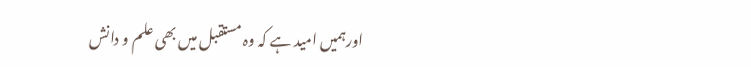اورہمیں امید ہے کہ وہ مستقبل میں بھی علم و دانش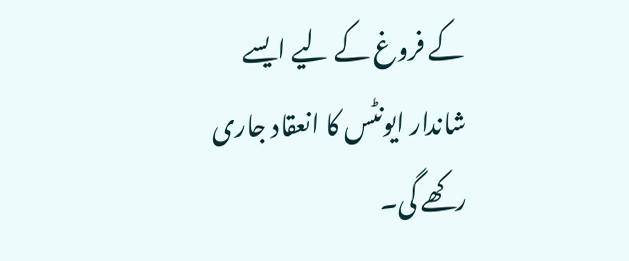کے فروغ کے لیے ایسے شاندار ایونٹس کا انعقاد جاری رکھے گی۔